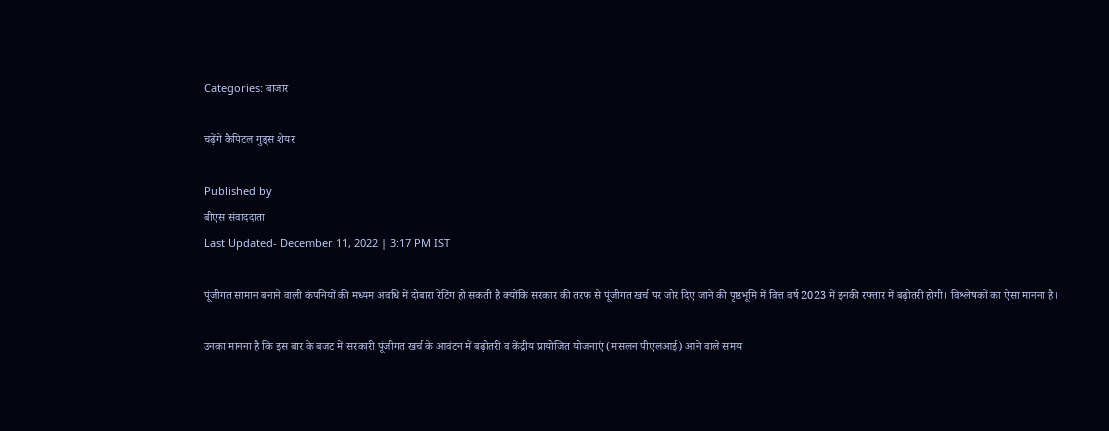Categories: बाजार

चढ़ेंगे कैपिटल गुड्स शेयर

Published by
बीएस संवाददाता
Last Updated- December 11, 2022 | 3:17 PM IST

पूंजीगत सामान बनाने वाली कंपनियों की मध्यम अवधि में दोबारा रेटिंग हो सकती है क्योंकि सरकार की तरफ से पूंजीगत खर्च पर जोर दिए जाने की पृष्ठभूमि में वित्त वर्ष 2023 में इनकी रफ्तार में बढ़ोतरी होगी। विश्लेषकों का ऐसा मानना है।

उनका मानना है कि इस बार के बजट में सरकारी पूंजीगत खर्च के आवंटन में बढ़ोतरी व केंद्रीय प्रायोजित योजनाएं (मसलन पीएलआई) आने वाले समय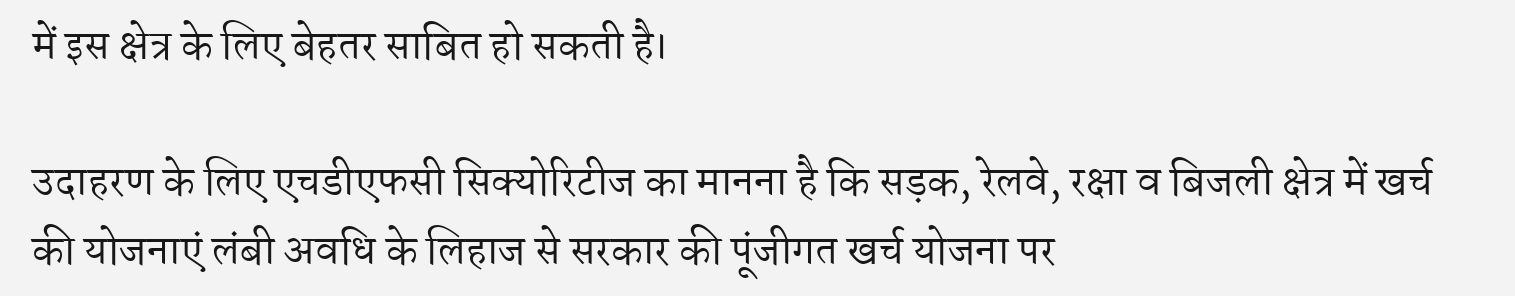में इस क्षेत्र के लिए बेहतर साबित हो सकती है।

उदाहरण के लिए एचडीएफसी सिक्योरिटीज का मानना है कि सड़क, रेलवे, रक्षा व बिजली क्षेत्र में खर्च की योजनाएं लंबी अवधि के लिहाज से सरकार की पूंजीगत खर्च योजना पर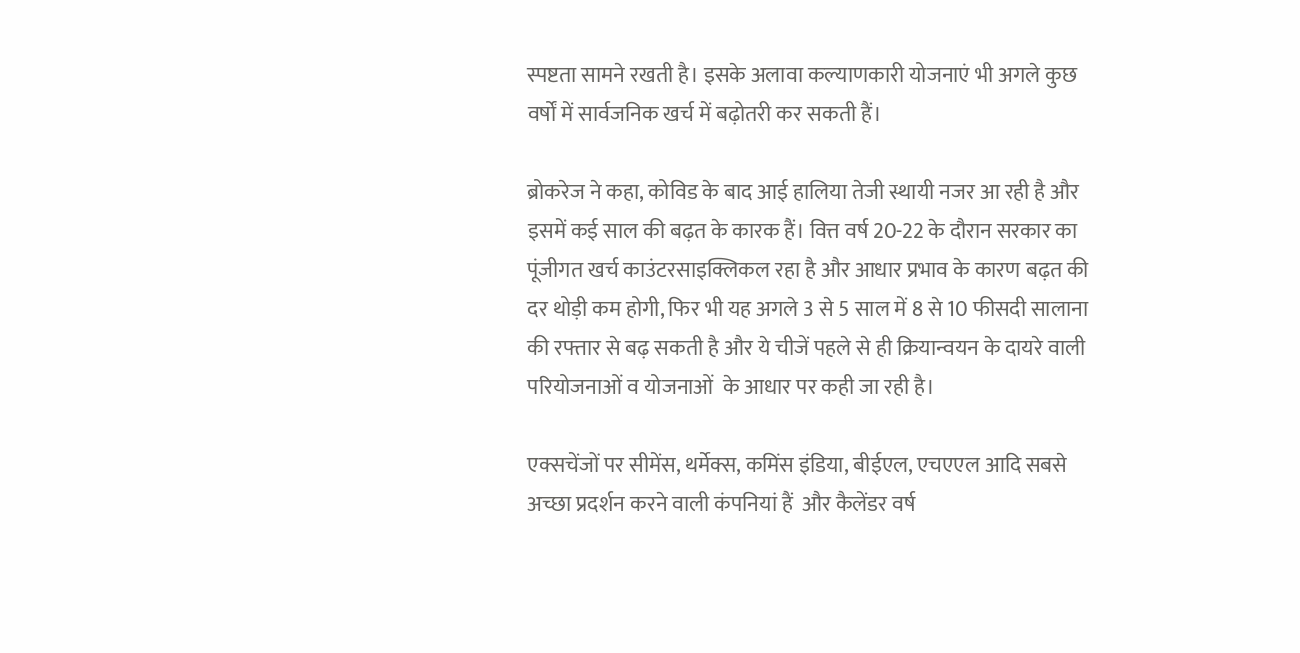स्पष्टता सामने रखती है। इसके अलावा कल्याणकारी योजनाएं भी अगले कुछ वर्षों में सार्वजनिक खर्च में बढ़ोतरी कर सकती हैं।

ब्रोकरेज ने कहा, कोविड के बाद आई हालिया तेजी स्थायी नजर आ रही है और इसमें कई साल की बढ़त के कारक हैं। वित्त वर्ष 20-22 के दौरान सरकार का पूंजीगत खर्च काउंटरसाइक्लिकल रहा है और आधार प्रभाव के कारण बढ़त की दर थोड़ी कम होगी, फिर भी यह अगले 3 से 5 साल में 8 से 10 फीसदी सालाना की रफ्तार से बढ़ सकती है और ये चीजें पहले से ही क्रियान्वयन के दायरे वाली परियोजनाओं व योजनाओं  के आधार पर कही जा रही है।

एक्सचेंजों पर सीमेंस, थर्मेक्स, कमिंस इंडिया, बीईएल, एचएएल आदि सबसे अच्छा प्रदर्शन करने वाली कंपनियां हैं  और कैलेंडर वर्ष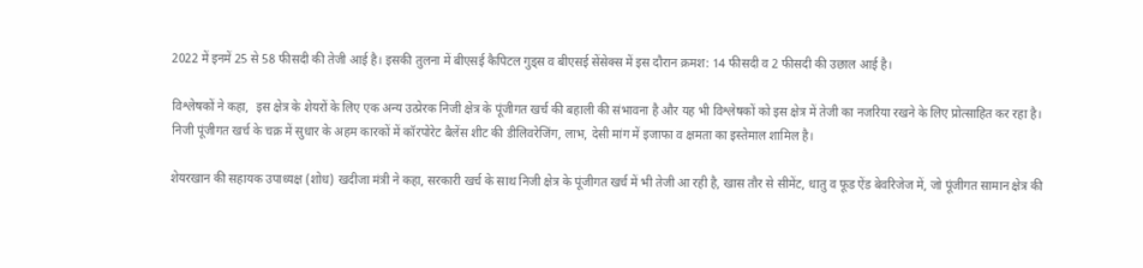2022 में इनमें 25 से 58 फीसदी की तेजी आई है। इसकी तुलना में बीएसई कैपिटल गुड्स व बीएसई सेंसेक्स में इस दौरान क्रमश: 14 फीसदी व 2 फीसदी की उछाल आई है।

विश्लेषकों ने कहा,  इस क्षेत्र के शेयरों के लिए एक अन्य उत्प्रेरक निजी क्षेत्र के पूंजीगत खर्च की बहाली की संभावना है और यह भी विश्लेषकों को इस क्षेत्र में तेजी का नजरिया रखने के लिए प्रोत्साहित कर रहा है। निजी पूंजीगत खर्च के चक्र में सुधार के अहम कारकों में कॉरपोरेट बैलेंस शीट की डीलिवरेजिंग, लाभ, देसी मांग में इजाफा व क्षमता का इस्तेमाल शामिल है।

शेयरखान की सहायक उपाध्यक्ष (शोध) खदीजा मंत्री ने कहा, सरकारी खर्च के साथ निजी क्षेत्र के पूंजीगत खर्च में भी तेजी आ रही है, खास तौर से सीमेंट, धातु व फूड ऐंड बेवरिजेज में, जो पूंजीगत सामान क्षेत्र की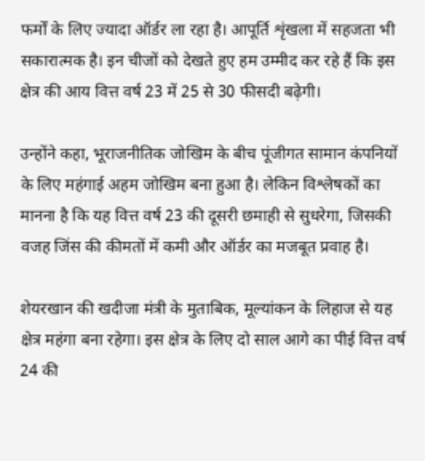फर्मों के लिए ज्यादा ऑर्डर ला रहा है। आपूर्ति शृंखला में सहजता भी सकारात्मक है। इन चीजों को देखते हुए हम उम्मीद कर रहे हैं कि इस क्षेत्र की आय वित्त वर्ष 23 में 25 से 30 फीसदी बढ़ेगी।

उन्होंने कहा, भूराजनीतिक जोखिम के बीच पूंजीगत सामान कंपनियों के लिए महंगाई अहम जोखिम बना हुआ है। लेकिन विश्लेषकों का मानना है कि यह वित्त वर्ष 23 की दूसरी छमाही से सुधरेगा, जिसकी वजह जिंस की कीमतों में कमी और ऑर्डर का मजबूत प्रवाह है।

शेयरखान की खदीजा मंत्री के मुताबिक, मूल्यांकन के लिहाज से यह क्षेत्र महंगा बना रहेगा। इस क्षेत्र के लिए दो साल आगे का पीई वित्त वर्ष 24 की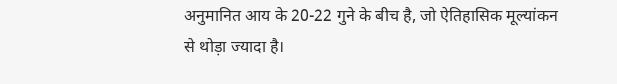अनुमानित आय के 20-22 गुने के बीच है, जो ऐतिहासिक मूल्यांकन से थोड़ा ज्यादा है।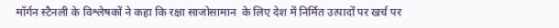मॉर्गन स्टैनली के विश्लेषकों ने कहा कि रक्षा साजोसामान  के लिए देश में निर्मित उत्पादों पर खर्च पर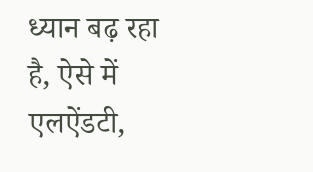ध्यान बढ़ रहा है, ऐसे में एलऐंडटी,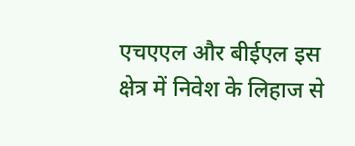एचएएल और बीईएल इस क्षेत्र में निवेश के लिहाज से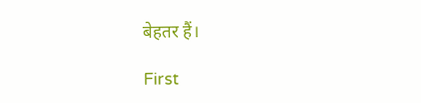बेहतर हैं।

First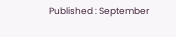Published : September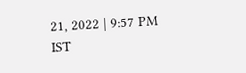21, 2022 | 9:57 PM IST